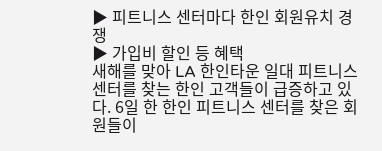▶ 피트니스 센터마다 한인 회원유치 경쟁
▶ 가입비 할인 등 혜택
새해를 맞아 LA 한인타운 일대 피트니스 센터를 찾는 한인 고객들이 급증하고 있다. 6일 한 한인 피트니스 센터를 찾은 회원들이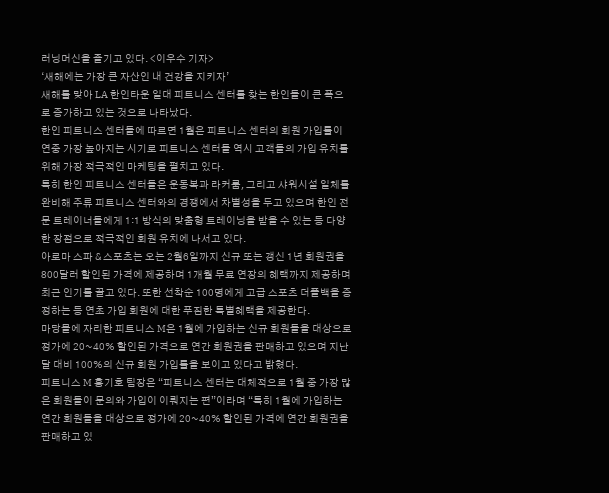러닝머신을 즐기고 있다. <이우수 기자>
‘새해에는 가장 큰 자산인 내 건강을 지키자’
새해를 맞아 LA 한인타운 일대 피트니스 센터를 찾는 한인들이 큰 폭으로 증가하고 있는 것으로 나타났다.
한인 피트니스 센터들에 따르면 1월은 피트니스 센터의 회원 가입률이 연중 가장 높아지는 시기로 피트니스 센터들 역시 고객들의 가입 유치를 위해 가장 적극적인 마케팅을 펼치고 있다.
특히 한인 피트니스 센터들은 운동복과 라커룸, 그리고 샤워시설 일체를 완비해 주류 피트니스 센터와의 경쟁에서 차별성을 두고 있으며 한인 전문 트레이너들에게 1:1 방식의 맞춤형 트레이닝을 받을 수 있는 등 다양한 장점으로 적극적인 회원 유치에 나서고 있다.
아로마 스파 & 스포츠는 오는 2월6일까지 신규 또는 갱신 1년 회원권을 800달러 할인된 가격에 제공하며 1개월 무료 연장의 혜택까지 제공하며 최근 인기를 끌고 있다. 또한 선착순 100명에게 고급 스포츠 더플백을 증정하는 등 연초 가입 회원에 대한 푸짐한 특별혜택을 제공한다.
마당몰에 자리한 피트니스 M은 1월에 가입하는 신규 회원들을 대상으로 정가에 20~40% 할인된 가격으로 연간 회원권을 판매하고 있으며 지난달 대비 100%의 신규 회원 가입률을 보이고 있다고 밝혔다.
피트니스 M 홍기호 팀장은 “피트니스 센터는 대체적으로 1월 중 가장 많은 회원들이 문의와 가입이 이뤄지는 편”이라며 “특히 1월에 가입하는 연간 회원들을 대상으로 정가에 20~40% 할인된 가격에 연간 회원권을 판매하고 있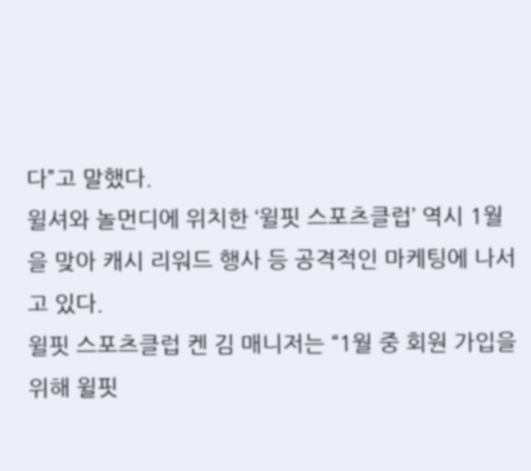다”고 말했다.
윌셔와 놀먼디에 위치한 ‘윌핏 스포츠클럽’ 역시 1월을 맞아 캐시 리워드 행사 등 공격적인 마케팅에 나서고 있다.
윌핏 스포츠클럽 켄 김 매니저는 “1월 중 회원 가입을 위해 윌핏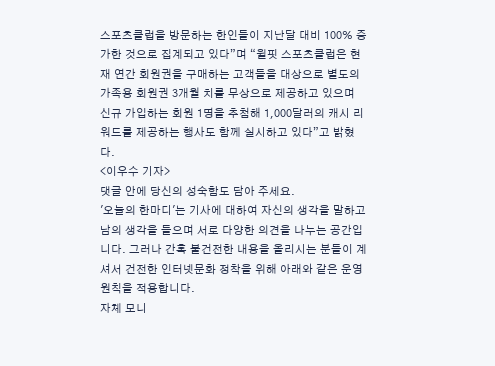스포츠클럽을 방문하는 한인들이 지난달 대비 100% 증가한 것으로 집계되고 있다”며 “윌핏 스포츠클럽은 현재 연간 회원권을 구매하는 고객들을 대상으로 별도의 가족용 회원권 3개월 치를 무상으로 제공하고 있으며 신규 가입하는 회원 1명을 추첨해 1,000달러의 캐시 리워드를 제공하는 행사도 함께 실시하고 있다”고 밝혔다.
<이우수 기자>
댓글 안에 당신의 성숙함도 담아 주세요.
'오늘의 한마디'는 기사에 대하여 자신의 생각을 말하고 남의 생각을 들으며 서로 다양한 의견을 나누는 공간입니다. 그러나 간혹 불건전한 내용을 올리시는 분들이 계셔서 건전한 인터넷문화 정착을 위해 아래와 같은 운영원칙을 적용합니다.
자체 모니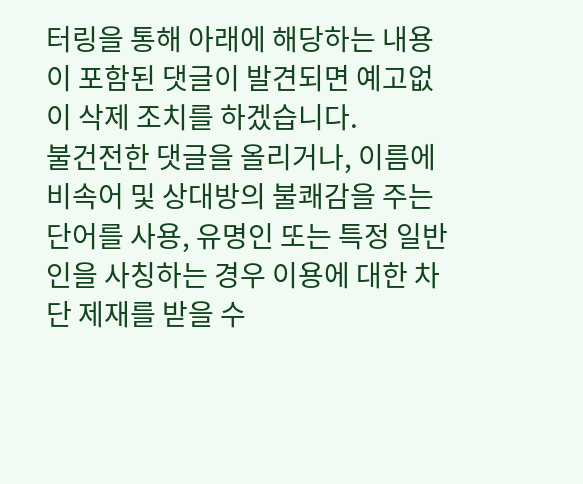터링을 통해 아래에 해당하는 내용이 포함된 댓글이 발견되면 예고없이 삭제 조치를 하겠습니다.
불건전한 댓글을 올리거나, 이름에 비속어 및 상대방의 불쾌감을 주는 단어를 사용, 유명인 또는 특정 일반인을 사칭하는 경우 이용에 대한 차단 제재를 받을 수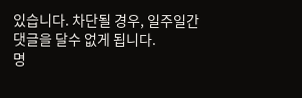있습니다. 차단될 경우, 일주일간 댓글을 달수 없게 됩니다.
명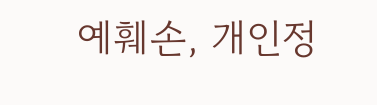예훼손, 개인정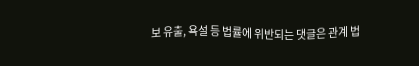보 유출, 욕설 등 법률에 위반되는 댓글은 관계 법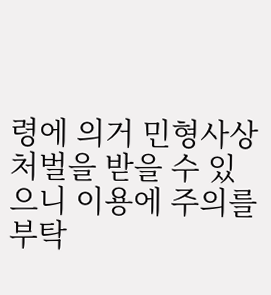령에 의거 민형사상 처벌을 받을 수 있으니 이용에 주의를 부탁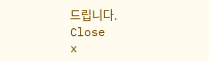드립니다.
Close
x